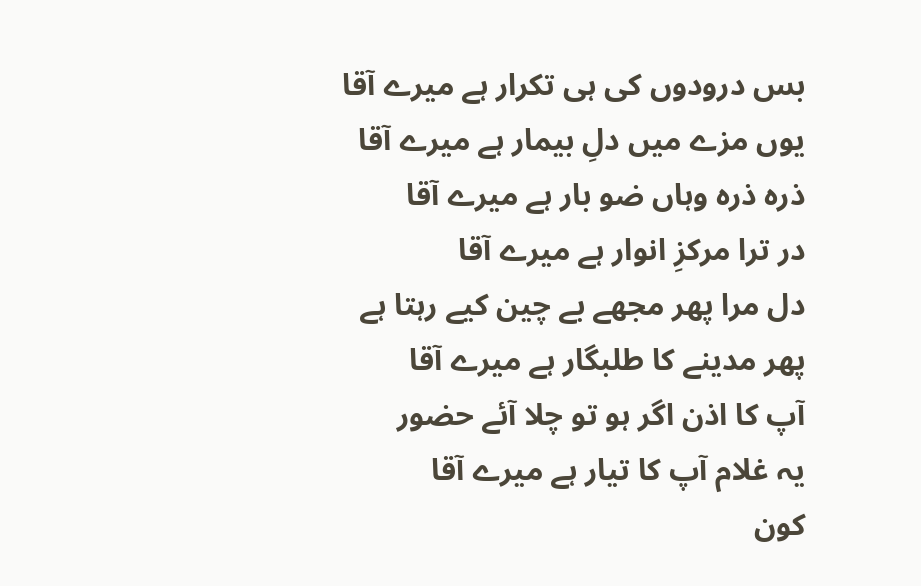بس درودوں کی ہی تکرار ہے میرے آقا
یوں مزے میں دلِ بیمار ہے میرے آقا
ذرہ ذرہ وہاں ضو بار ہے میرے آقا
در ترا مرکزِ انوار ہے میرے آقا
دل مرا پھر مجھے بے چین کیے رہتا ہے
پھر مدینے کا طلبگار ہے میرے آقا
آپ کا اذن اگر ہو تو چلا آئے حضور
یہ غلام آپ کا تیار ہے میرے آقا
کون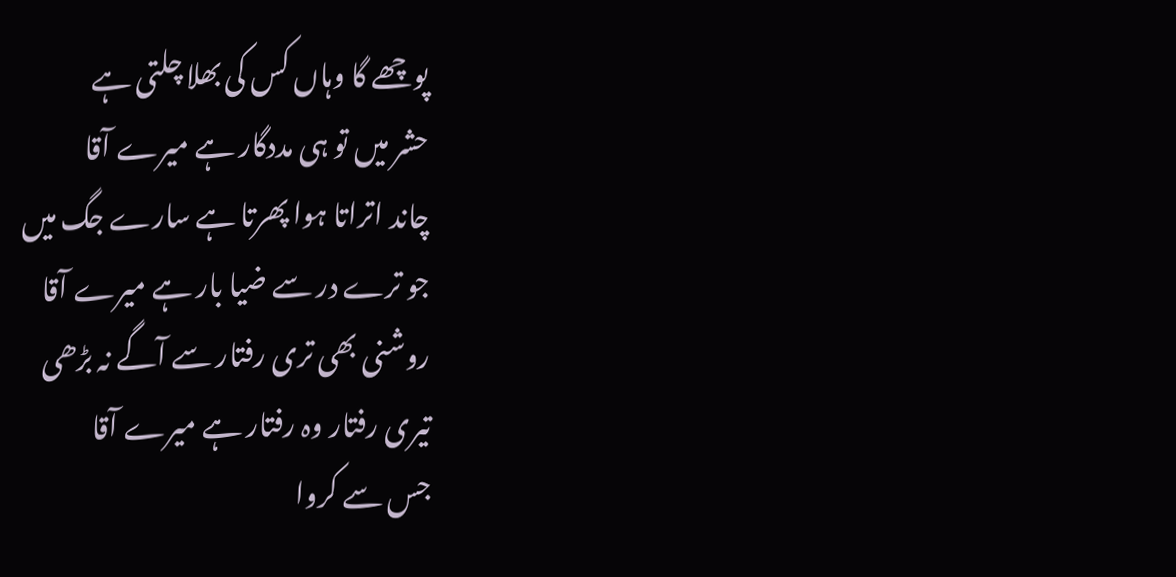پوچھے گا وہاں کس کی بھلا چلتی ہے
حشر میں تو ہی مددگار ہے میرے آقا
چاند اتراتا ہوا پھرتا ہے سارے جگ میں
جو ترے در سے ضیا بار ہے میرے آقا
روشنی بھی تری رفتار سے آگے نہ بڑھی
تیری رفتار وہ رفتار ہے میرے آقا
جس سے کروا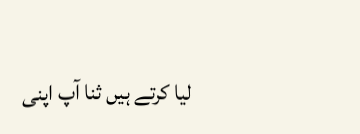لیا کرتے ہیں ثنا آپ اپنی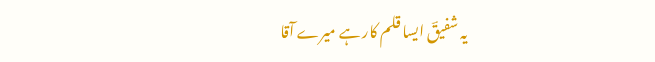یہ شفیقؔ ایسا قلم کار ہے میرے آقا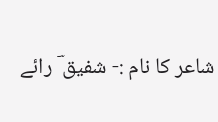شاعر کا نام :- شفیق ؔ رائے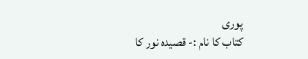پوری
کتاب کا نام :- قصیدہ نور کا